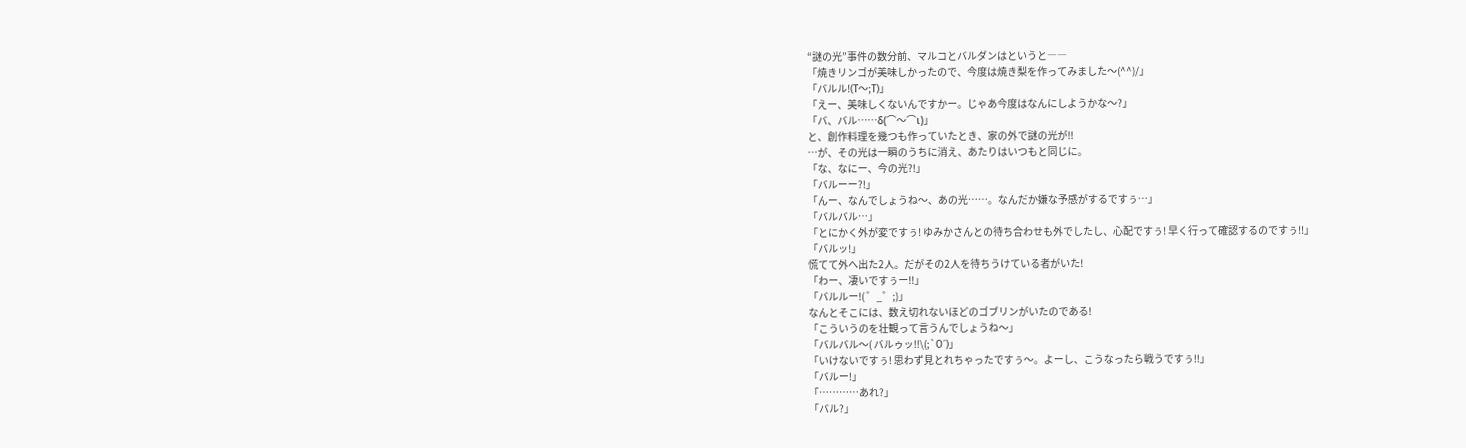“謎の光”事件の数分前、マルコとバルダンはというと――
「焼きリンゴが美味しかったので、今度は焼き梨を作ってみました〜(^^)/」
「バルル!(T〜;T)」
「えー、美味しくないんですかー。じゃあ今度はなんにしようかな〜?」
「バ、バル……δ(⌒〜⌒ι)」
と、創作料理を幾つも作っていたとき、家の外で謎の光が!!
…が、その光は一瞬のうちに消え、あたりはいつもと同じに。
「な、なにー、今の光?!」
「バルーー?!」
「んー、なんでしょうね〜、あの光……。なんだか嫌な予感がするですぅ…」
「バルバル…」
「とにかく外が変ですぅ! ゆみかさんとの待ち合わせも外でしたし、心配ですぅ! 早く行って確認するのですぅ!!」
「バルッ!」
慌てて外へ出た2人。だがその2人を待ちうけている者がいた!
「わー、凄いですぅー!!」
「バルルー!( ゜_゜;)」
なんとそこには、数え切れないほどのゴブリンがいたのである!
「こういうのを壮観って言うんでしょうね〜」
「バルバル〜( バルゥッ!!\(;`O´)」
「いけないですぅ! 思わず見とれちゃったですぅ〜。よーし、こうなったら戦うですぅ!!」
「バルー!」
「…………あれ?」
「バル?」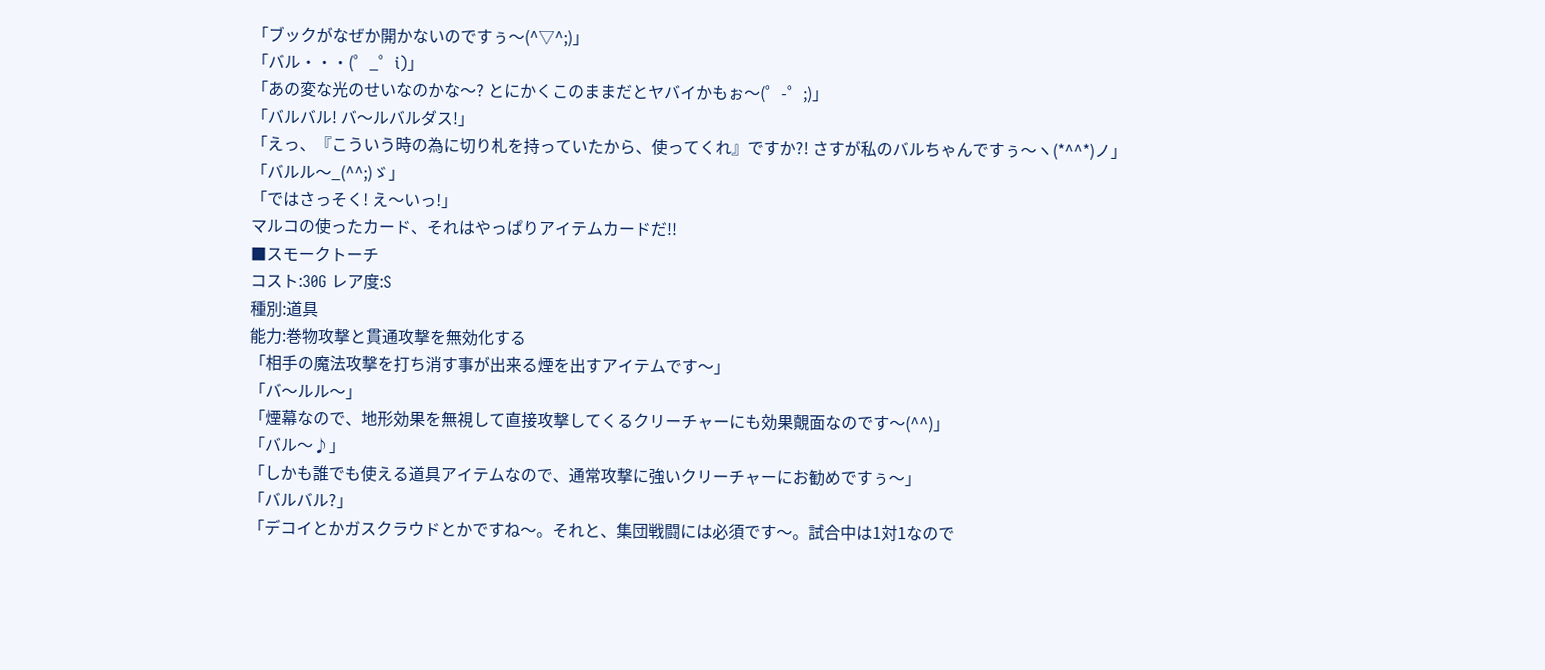「ブックがなぜか開かないのですぅ〜(^▽^;)」
「バル・・・(゜_゜i)」
「あの変な光のせいなのかな〜? とにかくこのままだとヤバイかもぉ〜(゜-゜;)」
「バルバル! バ〜ルバルダス!」
「えっ、『こういう時の為に切り札を持っていたから、使ってくれ』ですか?! さすが私のバルちゃんですぅ〜ヽ(*^^*)ノ」
「バルル〜_(^^;)ゞ」
「ではさっそく! え〜いっ!」
マルコの使ったカード、それはやっぱりアイテムカードだ!!
■スモークトーチ
コスト:30G レア度:S
種別:道具
能力:巻物攻撃と貫通攻撃を無効化する
「相手の魔法攻撃を打ち消す事が出来る煙を出すアイテムです〜」
「バ〜ルル〜」
「煙幕なので、地形効果を無視して直接攻撃してくるクリーチャーにも効果覿面なのです〜(^^)」
「バル〜♪」
「しかも誰でも使える道具アイテムなので、通常攻撃に強いクリーチャーにお勧めですぅ〜」
「バルバル?」
「デコイとかガスクラウドとかですね〜。それと、集団戦闘には必須です〜。試合中は1対1なので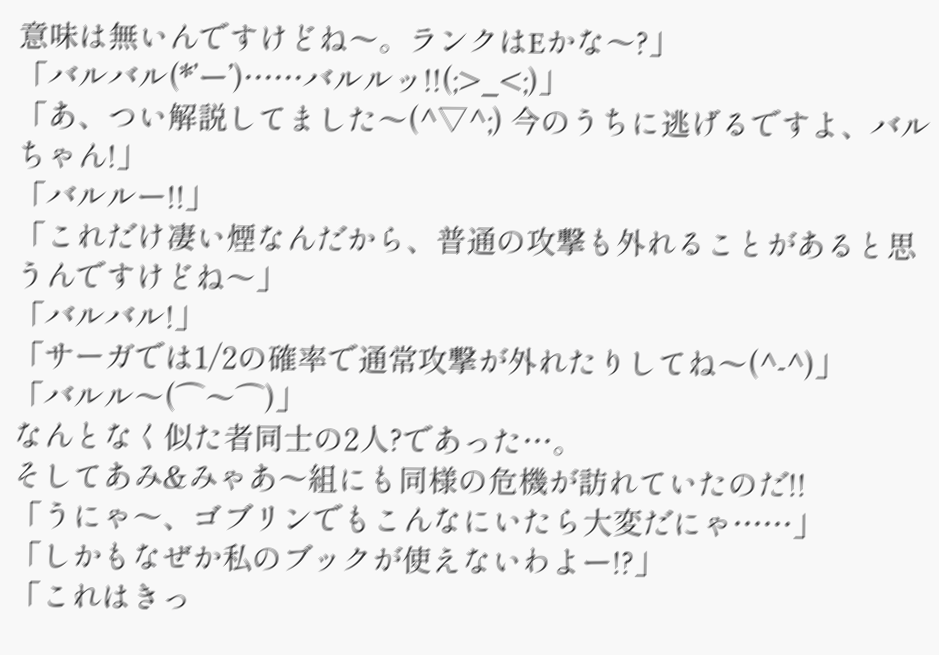意味は無いんですけどね〜。ランクはEかな〜?」
「バルバル(*’ー’)……バルルッ!!(;>_<;)」
「あ、つい解説してました〜(^▽^;) 今のうちに逃げるですよ、バルちゃん!」
「バルルー!!」
「これだけ凄い煙なんだから、普通の攻撃も外れることがあると思うんですけどね〜」
「バルバル!」
「サーガでは1/2の確率で通常攻撃が外れたりしてね〜(^-^)」
「バルル〜(⌒〜⌒)」
なんとなく似た者同士の2人?であった…。
そしてあみ&みゃあ〜組にも同様の危機が訪れていたのだ!!
「うにゃ〜、ゴブリンでもこんなにいたら大変だにゃ……」
「しかもなぜか私のブックが使えないわよー!?」
「これはきっ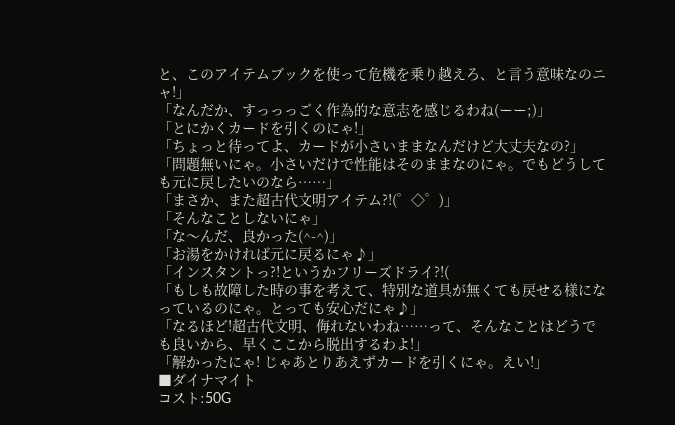と、このアイテムブックを使って危機を乗り越えろ、と言う意味なのニャ!」
「なんだか、すっっっごく作為的な意志を感じるわね(ーー;)」
「とにかくカードを引くのにゃ!」
「ちょっと待ってよ、カードが小さいままなんだけど大丈夫なの?」
「問題無いにゃ。小さいだけで性能はそのままなのにゃ。でもどうしても元に戻したいのなら……」
「まさか、また超古代文明アイテム?!(゜◇゜)」
「そんなことしないにゃ」
「な〜んだ、良かった(^-^)」
「お湯をかければ元に戻るにゃ♪」
「インスタントっ?!というかフリーズドライ?!(
「もしも故障した時の事を考えて、特別な道具が無くても戻せる様になっているのにゃ。とっても安心だにゃ♪」
「なるほど!超古代文明、侮れないわね……って、そんなことはどうでも良いから、早くここから脱出するわよ!」
「解かったにゃ! じゃあとりあえずカードを引くにゃ。えい!」
■ダイナマイト
コスト:50G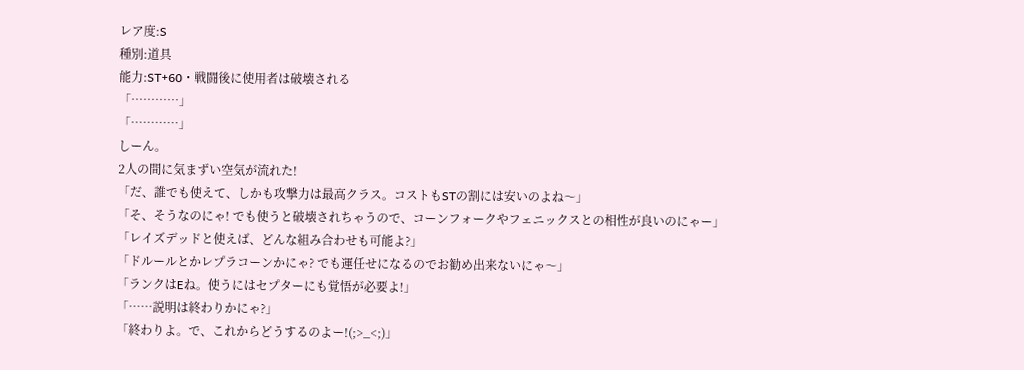レア度:S
種別:道具
能力:ST+60・戦闘後に使用者は破壊される
「…………」
「…………」
しーん。
2人の間に気まずい空気が流れた!
「だ、誰でも使えて、しかも攻撃力は最高クラス。コストもSTの割には安いのよね〜」
「そ、そうなのにゃ! でも使うと破壊されちゃうので、コーンフォークやフェニックスとの相性が良いのにゃー」
「レイズデッドと使えば、どんな組み合わせも可能よ?」
「ドルールとかレプラコーンかにゃ? でも運任せになるのでお勧め出来ないにゃ〜」
「ランクはEね。使うにはセプターにも覚悟が必要よ!」
「……説明は終わりかにゃ?」
「終わりよ。で、これからどうするのよー!(;>_<;)」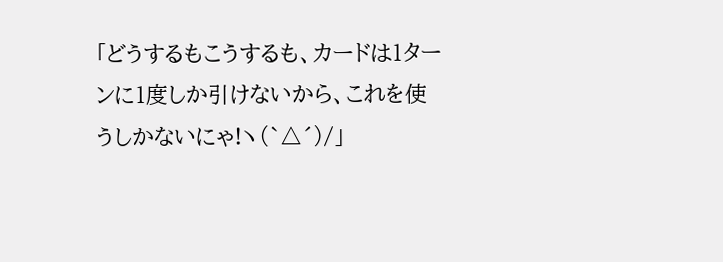「どうするもこうするも、カードは1ターンに1度しか引けないから、これを使うしかないにゃ!ヽ(`△´)/」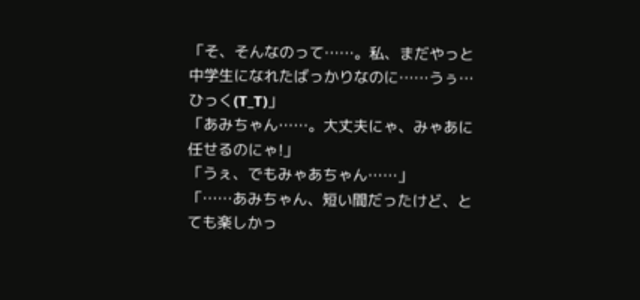「そ、そんなのって……。私、まだやっと中学生になれたばっかりなのに……うぅ…ひっく(T_T)」
「あみちゃん……。大丈夫にゃ、みゃあに任せるのにゃ!」
「うぇ、でもみゃあちゃん……」
「……あみちゃん、短い間だったけど、とても楽しかっ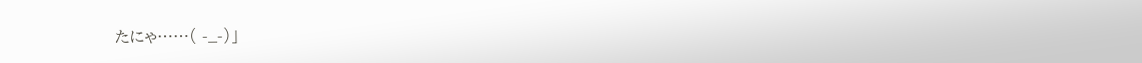たにゃ……( -_-)」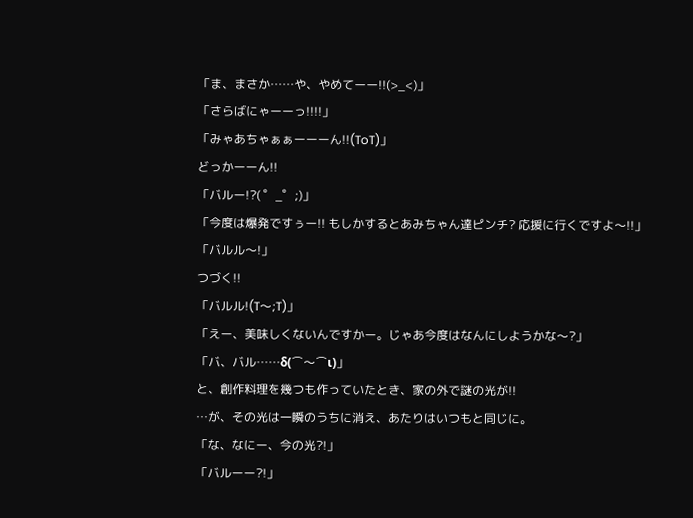「ま、まさか……や、やめてーー!!(>_<)」
「さらばにゃーーっ!!!!」
「みゃあちゃぁぁーーーん!!(ToT)」
どっかーーん!!
「バルー!?( ゜_゜;)」
「今度は爆発ですぅー!! もしかするとあみちゃん達ピンチ? 応援に行くですよ〜!!」
「バルル〜!」
つづく!!
「バルル!(T〜;T)」
「えー、美味しくないんですかー。じゃあ今度はなんにしようかな〜?」
「バ、バル……δ(⌒〜⌒ι)」
と、創作料理を幾つも作っていたとき、家の外で謎の光が!!
…が、その光は一瞬のうちに消え、あたりはいつもと同じに。
「な、なにー、今の光?!」
「バルーー?!」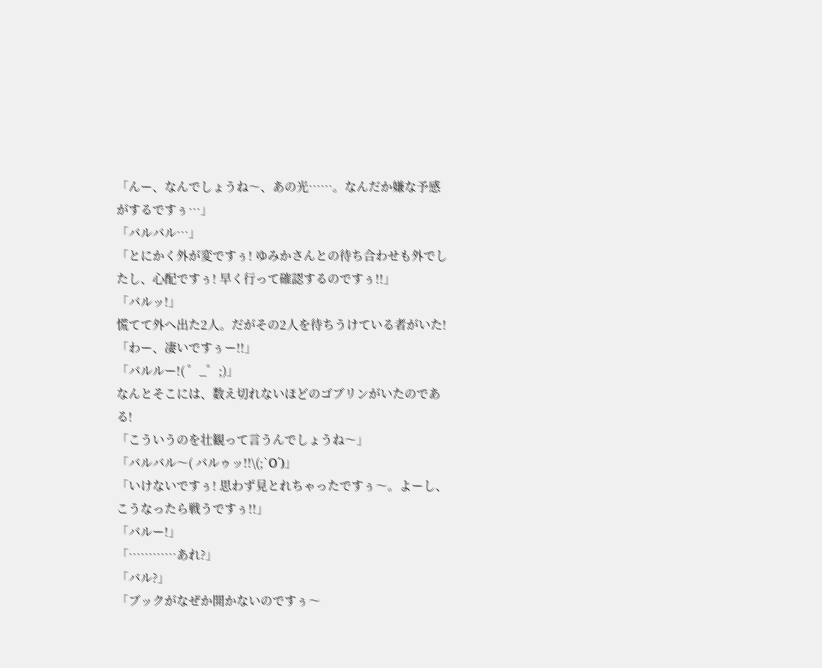「んー、なんでしょうね〜、あの光……。なんだか嫌な予感がするですぅ…」
「バルバル…」
「とにかく外が変ですぅ! ゆみかさんとの待ち合わせも外でしたし、心配ですぅ! 早く行って確認するのですぅ!!」
「バルッ!」
慌てて外へ出た2人。だがその2人を待ちうけている者がいた!
「わー、凄いですぅー!!」
「バルルー!( ゜_゜;)」
なんとそこには、数え切れないほどのゴブリンがいたのである!
「こういうのを壮観って言うんでしょうね〜」
「バルバル〜( バルゥッ!!\(;`O´)」
「いけないですぅ! 思わず見とれちゃったですぅ〜。よーし、こうなったら戦うですぅ!!」
「バルー!」
「…………あれ?」
「バル?」
「ブックがなぜか開かないのですぅ〜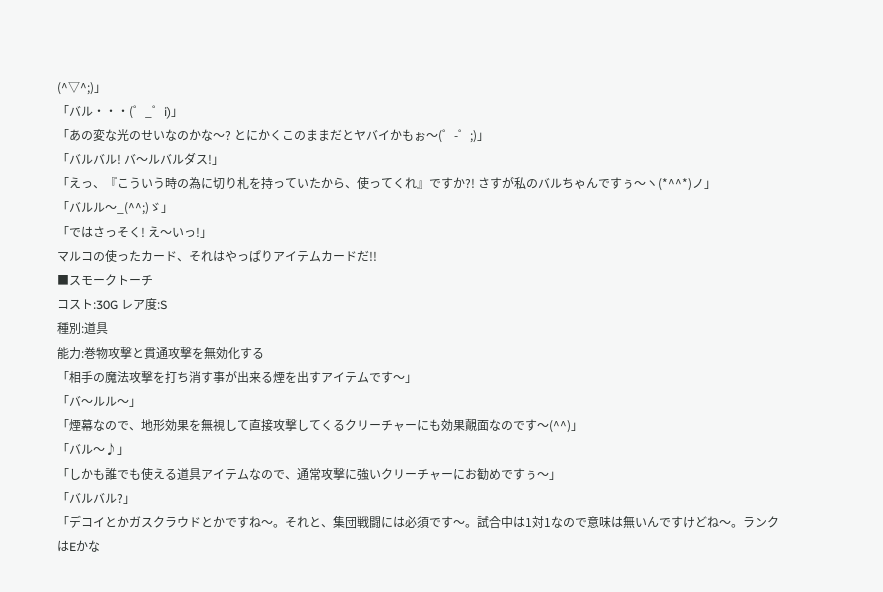(^▽^;)」
「バル・・・(゜_゜i)」
「あの変な光のせいなのかな〜? とにかくこのままだとヤバイかもぉ〜(゜-゜;)」
「バルバル! バ〜ルバルダス!」
「えっ、『こういう時の為に切り札を持っていたから、使ってくれ』ですか?! さすが私のバルちゃんですぅ〜ヽ(*^^*)ノ」
「バルル〜_(^^;)ゞ」
「ではさっそく! え〜いっ!」
マルコの使ったカード、それはやっぱりアイテムカードだ!!
■スモークトーチ
コスト:30G レア度:S
種別:道具
能力:巻物攻撃と貫通攻撃を無効化する
「相手の魔法攻撃を打ち消す事が出来る煙を出すアイテムです〜」
「バ〜ルル〜」
「煙幕なので、地形効果を無視して直接攻撃してくるクリーチャーにも効果覿面なのです〜(^^)」
「バル〜♪」
「しかも誰でも使える道具アイテムなので、通常攻撃に強いクリーチャーにお勧めですぅ〜」
「バルバル?」
「デコイとかガスクラウドとかですね〜。それと、集団戦闘には必須です〜。試合中は1対1なので意味は無いんですけどね〜。ランクはEかな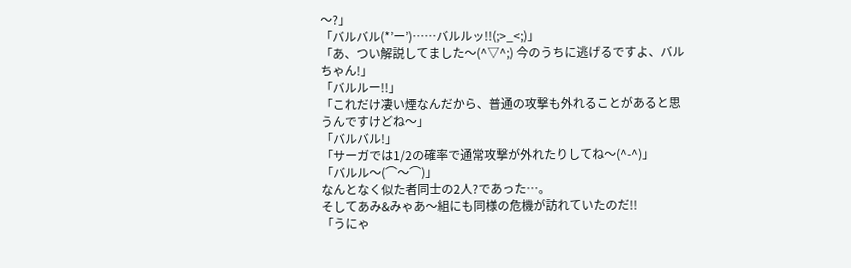〜?」
「バルバル(*’ー’)……バルルッ!!(;>_<;)」
「あ、つい解説してました〜(^▽^;) 今のうちに逃げるですよ、バルちゃん!」
「バルルー!!」
「これだけ凄い煙なんだから、普通の攻撃も外れることがあると思うんですけどね〜」
「バルバル!」
「サーガでは1/2の確率で通常攻撃が外れたりしてね〜(^-^)」
「バルル〜(⌒〜⌒)」
なんとなく似た者同士の2人?であった…。
そしてあみ&みゃあ〜組にも同様の危機が訪れていたのだ!!
「うにゃ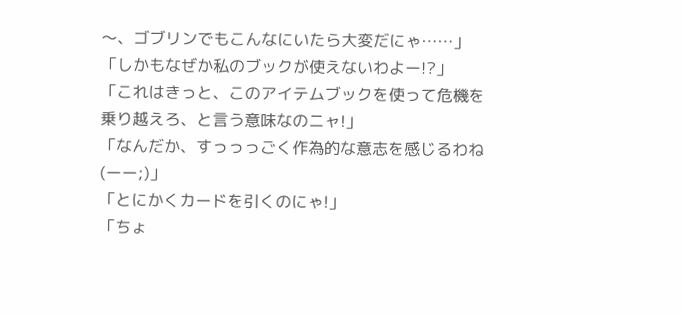〜、ゴブリンでもこんなにいたら大変だにゃ……」
「しかもなぜか私のブックが使えないわよー!?」
「これはきっと、このアイテムブックを使って危機を乗り越えろ、と言う意味なのニャ!」
「なんだか、すっっっごく作為的な意志を感じるわね(ーー;)」
「とにかくカードを引くのにゃ!」
「ちょ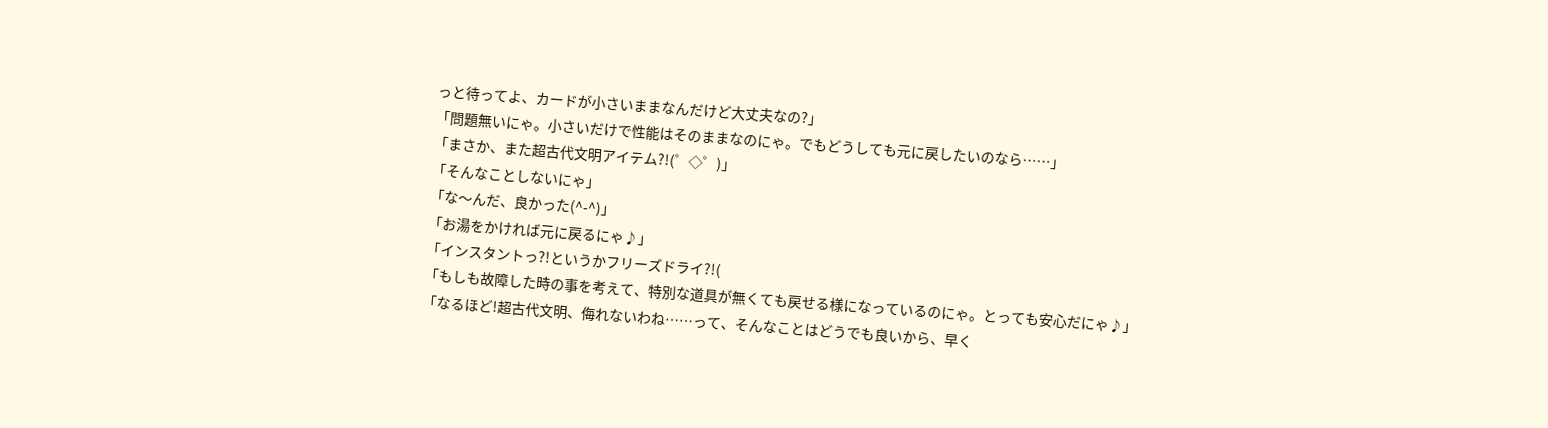っと待ってよ、カードが小さいままなんだけど大丈夫なの?」
「問題無いにゃ。小さいだけで性能はそのままなのにゃ。でもどうしても元に戻したいのなら……」
「まさか、また超古代文明アイテム?!(゜◇゜)」
「そんなことしないにゃ」
「な〜んだ、良かった(^-^)」
「お湯をかければ元に戻るにゃ♪」
「インスタントっ?!というかフリーズドライ?!(
「もしも故障した時の事を考えて、特別な道具が無くても戻せる様になっているのにゃ。とっても安心だにゃ♪」
「なるほど!超古代文明、侮れないわね……って、そんなことはどうでも良いから、早く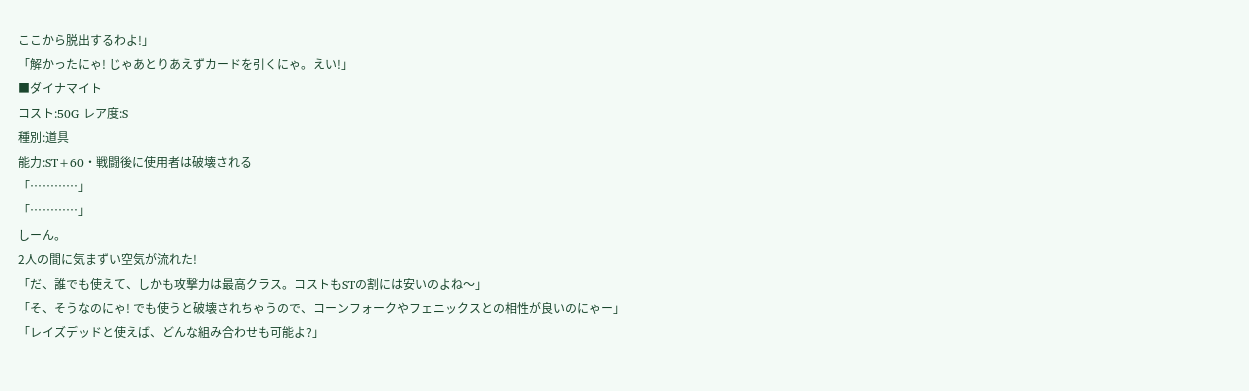ここから脱出するわよ!」
「解かったにゃ! じゃあとりあえずカードを引くにゃ。えい!」
■ダイナマイト
コスト:50G レア度:S
種別:道具
能力:ST+60・戦闘後に使用者は破壊される
「…………」
「…………」
しーん。
2人の間に気まずい空気が流れた!
「だ、誰でも使えて、しかも攻撃力は最高クラス。コストもSTの割には安いのよね〜」
「そ、そうなのにゃ! でも使うと破壊されちゃうので、コーンフォークやフェニックスとの相性が良いのにゃー」
「レイズデッドと使えば、どんな組み合わせも可能よ?」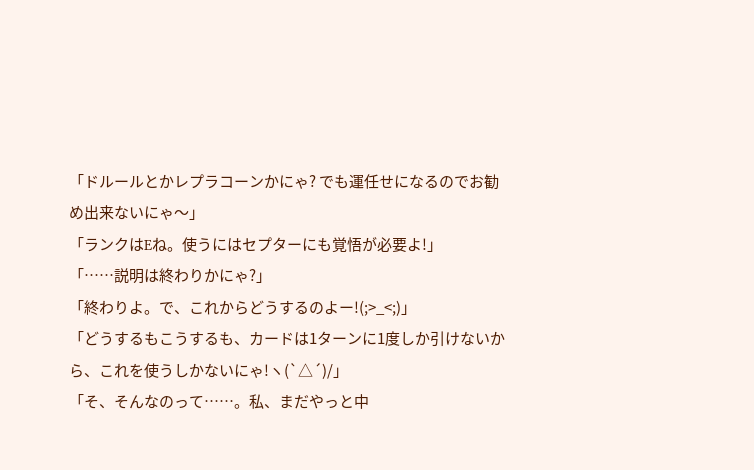「ドルールとかレプラコーンかにゃ? でも運任せになるのでお勧め出来ないにゃ〜」
「ランクはEね。使うにはセプターにも覚悟が必要よ!」
「……説明は終わりかにゃ?」
「終わりよ。で、これからどうするのよー!(;>_<;)」
「どうするもこうするも、カードは1ターンに1度しか引けないから、これを使うしかないにゃ!ヽ(`△´)/」
「そ、そんなのって……。私、まだやっと中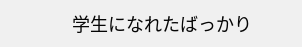学生になれたばっかり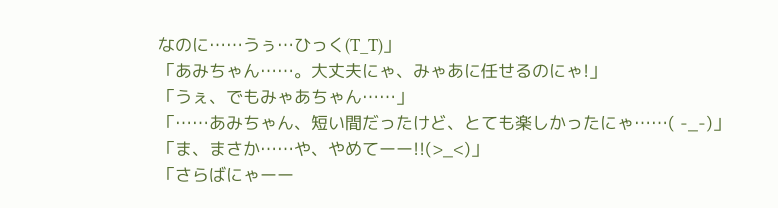なのに……うぅ…ひっく(T_T)」
「あみちゃん……。大丈夫にゃ、みゃあに任せるのにゃ!」
「うぇ、でもみゃあちゃん……」
「……あみちゃん、短い間だったけど、とても楽しかったにゃ……( -_-)」
「ま、まさか……や、やめてーー!!(>_<)」
「さらばにゃーー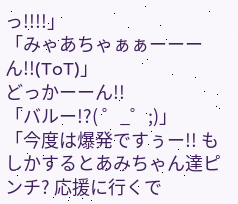っ!!!!」
「みゃあちゃぁぁーーーん!!(ToT)」
どっかーーん!!
「バルー!?( ゜_゜;)」
「今度は爆発ですぅー!! もしかするとあみちゃん達ピンチ? 応援に行くで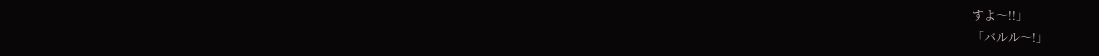すよ〜!!」
「バルル〜!」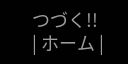つづく!!
| ホーム |